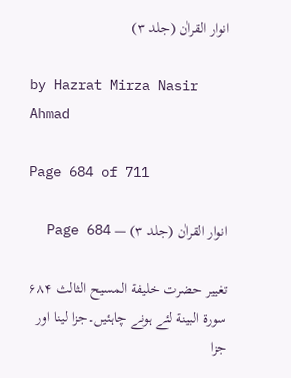انوار القراٰن (جلد ۳)

by Hazrat Mirza Nasir Ahmad

Page 684 of 711

انوار القراٰن (جلد ۳) — Page 684

تغییر حضرت خلیفة المسیح الثالث ۶۸۴ سورة البينة لئے ہونے چاہئیں۔جزا لینا اور جزا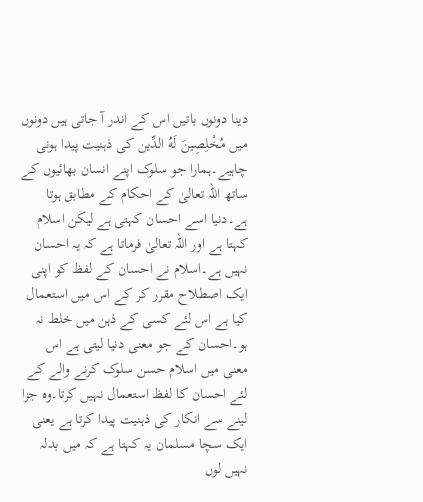دینا دونوں باتیں اس کے اندر آ جاتی ہیں دونوں میں مُخْلِصِينَ لَهُ الدِّین کی ذہنیت پیدا ہونی چاہیے۔ہمارا جو سلوک اپنے انسان بھائیوں کے ساتھ اللہ تعالیٰ کے احکام کے مطابق ہوتا ہے۔دنیا اسے احسان کہتی ہے لیکن اسلام کہتا ہے اور اللہ تعالیٰ فرماتا ہے کہ یہ احسان نہیں ہے۔اسلام نے احسان کے لفظ کو اپنی ایک اصطلاح مقرر کر کے اس میں استعمال کیا ہے اس لئے کسی کے ذہن میں خلط نہ ہو۔احسان کے جو معنی دنیا لیتی ہے اس معنی میں اسلام حسن سلوک کرنے والے کے لئے احسان کا لفظ استعمال نہیں کرتا۔وہ جزا لینے سے انکار کی ذہنیت پیدا کرتا ہے یعنی ایک سچا مسلمان یہ کہتا ہے کہ میں بدلہ نہیں لوں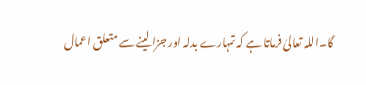گا۔اللہ تعالیٰ فرماتا ہے کہ تمہارے بدلہ اور جزا لینے سے متعلق اعمال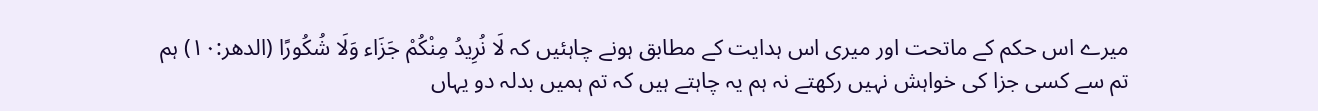میرے اس حکم کے ماتحت اور میری اس ہدایت کے مطابق ہونے چاہئیں کہ لَا نُرِيدُ مِنْكُمْ جَزَاء وَلَا شُكُورًا (الدھر:۱۰) ہم تم سے کسی جزا کی خواہش نہیں رکھتے نہ ہم یہ چاہتے ہیں کہ تم ہمیں بدلہ دو یہاں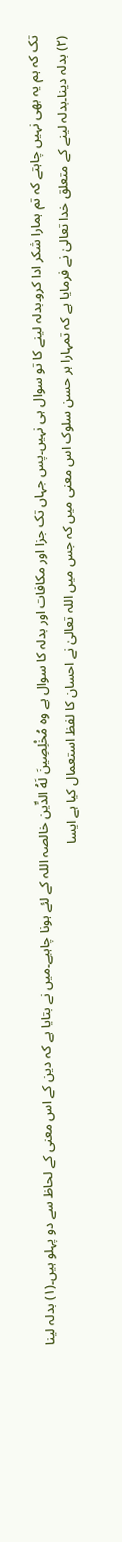تک کہ ہم یہ بھی نہیں چاہتے کہ تم ہمارا شکر ادا کرو۔بدلہ لینے کا تو سوال ہی نہیں۔پس جہاں تک جزا اور مکافات اور بدلہ کا سوال ہے وہ مُخْلِصِينَ لَهُ الدِّین خالصہ اللہ کے لئے ہونا چاہیے۔میں نے بتایا ہے کہ دین کے اس معنی کے لحاظ سے دو پہلو ہیں۔(۱) بدلہ لینا (۲) بدلہ دینا۔بدلہ لینے کے متعلق خدا تعالیٰ نے فرمایا ہے کہ تمہارا ہر حسن سلوک اس معنی میں کہ جس میں اللہ تعالیٰ نے احسان کا لفظ استعمال کیا ہے ایسا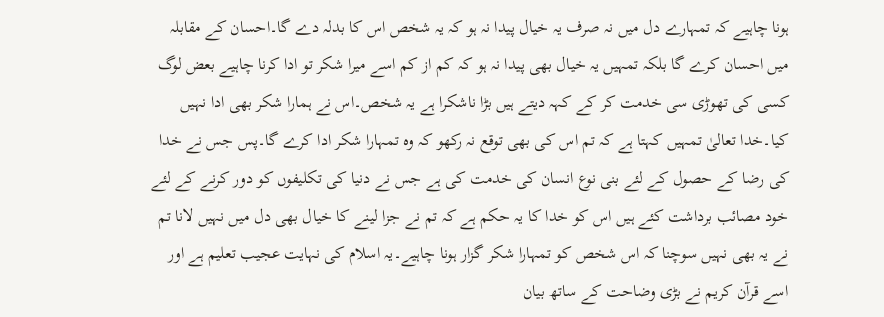ہونا چاہیے کہ تمہارے دل میں نہ صرف یہ خیال پیدا نہ ہو کہ یہ شخص اس کا بدلہ دے گا۔احسان کے مقابلہ میں احسان کرے گا بلکہ تمہیں یہ خیال بھی پیدا نہ ہو کہ کم از کم اسے میرا شکر تو ادا کرنا چاہیے بعض لوگ کسی کی تھوڑی سی خدمت کر کے کہہ دیتے ہیں بڑا ناشکرا ہے یہ شخص۔اس نے ہمارا شکر بھی ادا نہیں کیا۔خدا تعالیٰ تمہیں کہتا ہے کہ تم اس کی بھی توقع نہ رکھو کہ وہ تمہارا شکر ادا کرے گا۔پس جس نے خدا کی رضا کے حصول کے لئے بنی نوع انسان کی خدمت کی ہے جس نے دنیا کی تکلیفوں کو دور کرنے کے لئے خود مصائب برداشت کئے ہیں اس کو خدا کا یہ حکم ہے کہ تم نے جزا لینے کا خیال بھی دل میں نہیں لانا تم نے یہ بھی نہیں سوچنا کہ اس شخص کو تمہارا شکر گزار ہونا چاہیے۔یہ اسلام کی نہایت عجیب تعلیم ہے اور اسے قرآن کریم نے بڑی وضاحت کے ساتھ بیان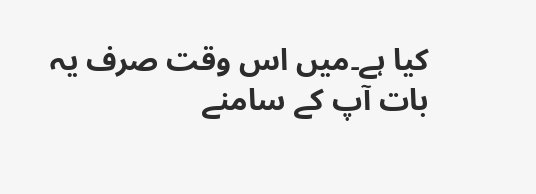کیا ہے۔میں اس وقت صرف یہ بات آپ کے سامنے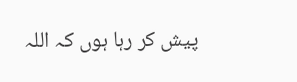پیش کر رہا ہوں کہ اللہ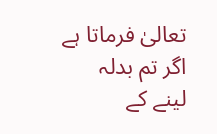تعالیٰ فرماتا ہے اگر تم بدلہ لینے کے